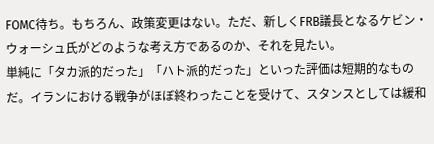FOMC待ち。もちろん、政策変更はない。ただ、新しくFRB議長となるケビン・ウォーシュ氏がどのような考え方であるのか、それを見たい。
単純に「タカ派的だった」「ハト派的だった」といった評価は短期的なものだ。イランにおける戦争がほぼ終わったことを受けて、スタンスとしては緩和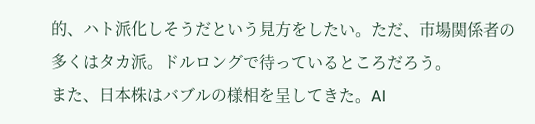的、ハト派化しそうだという見方をしたい。ただ、市場関係者の多くはタカ派。ドルロングで待っているところだろう。
また、日本株はバブルの様相を呈してきた。AI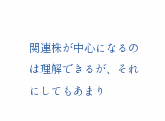関連株が中心になるのは理解できるが、それにしてもあまり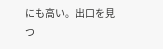にも高い。出口を見つ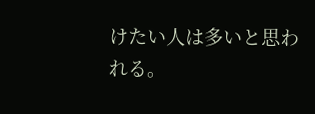けたい人は多いと思われる。